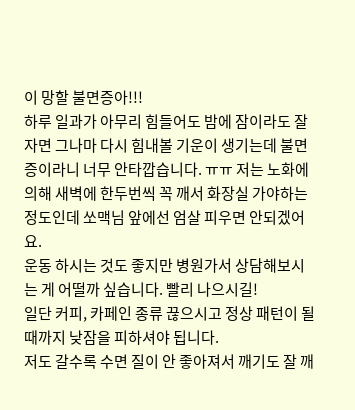이 망할 불면증아!!!
하루 일과가 아무리 힘들어도 밤에 잠이라도 잘자면 그나마 다시 힘내볼 기운이 생기는데 불면증이라니 너무 안타깝습니다. ㅠㅠ 저는 노화에 의해 새벽에 한두번씩 꼭 깨서 화장실 가야하는 정도인데 쏘맥님 앞에선 엄살 피우면 안되겠어요.
운동 하시는 것도 좋지만 병원가서 상담해보시는 게 어떨까 싶습니다. 빨리 나으시길!
일단 커피, 카페인 종류 끊으시고 정상 패턴이 될 때까지 낮잠을 피하셔야 됩니다.
저도 갈수록 수면 질이 안 좋아져서 깨기도 잘 깨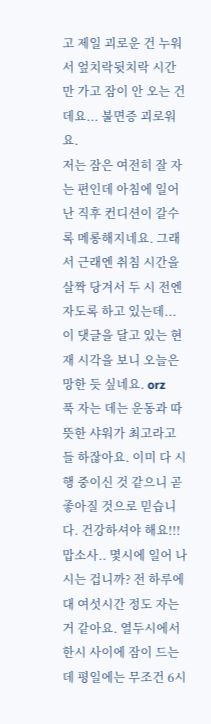고 제일 괴로운 건 누워서 엎치락뒷치락 시간만 가고 잠이 안 오는 건데요... 불면증 괴로워요.
저는 잠은 여전히 잘 자는 편인데 아침에 일어난 직후 컨디션이 갈수록 메롱해지네요. 그래서 근래엔 취침 시간을 살짝 당겨서 두 시 전엔 자도록 하고 있는데... 이 댓글을 달고 있는 현재 시각을 보니 오늘은 망한 듯 싶네요. orz
푹 자는 데는 운동과 따뜻한 샤워가 최고라고들 하잖아요. 이미 다 시행 중이신 것 같으니 곧 좋아질 것으로 믿습니다. 건강하셔야 해요!!!
맙소사.. 몇시에 일어 나시는 겁니까? 전 하루에 대 여섯시간 정도 자는 거 같아요. 열두시에서 한시 사이에 잠이 드는데 평일에는 무조건 6시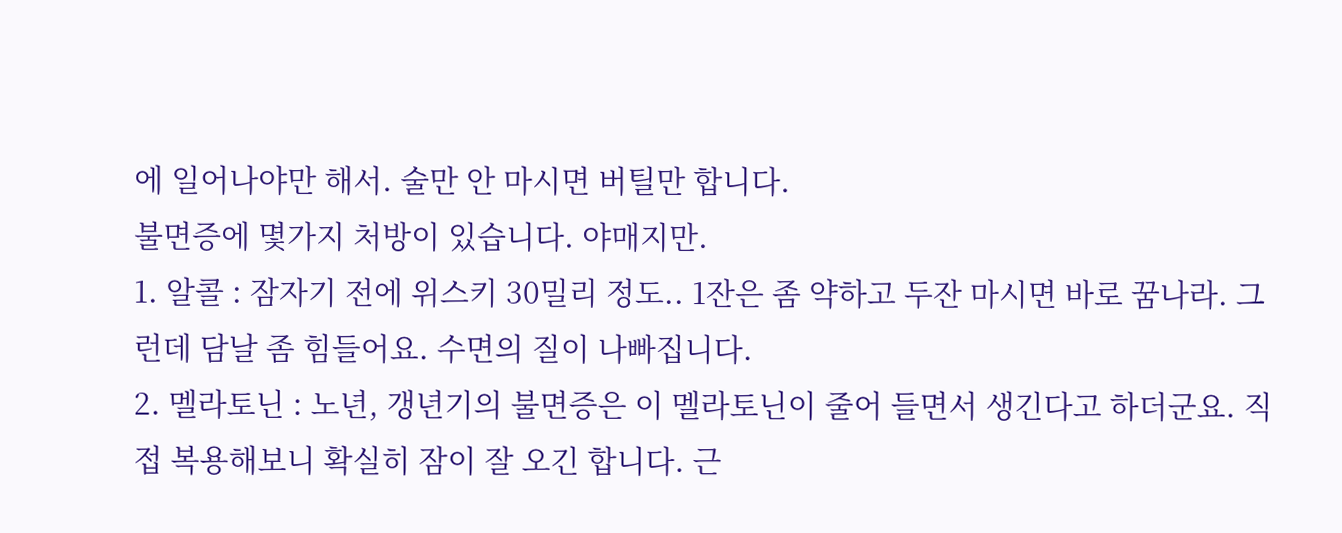에 일어나야만 해서. 술만 안 마시면 버틸만 합니다.
불면증에 몇가지 처방이 있습니다. 야매지만.
1. 알콜 : 잠자기 전에 위스키 30밀리 정도.. 1잔은 좀 약하고 두잔 마시면 바로 꿈나라. 그런데 담날 좀 힘들어요. 수면의 질이 나빠집니다.
2. 멜라토닌 : 노년, 갱년기의 불면증은 이 멜라토닌이 줄어 들면서 생긴다고 하더군요. 직접 복용해보니 확실히 잠이 잘 오긴 합니다. 근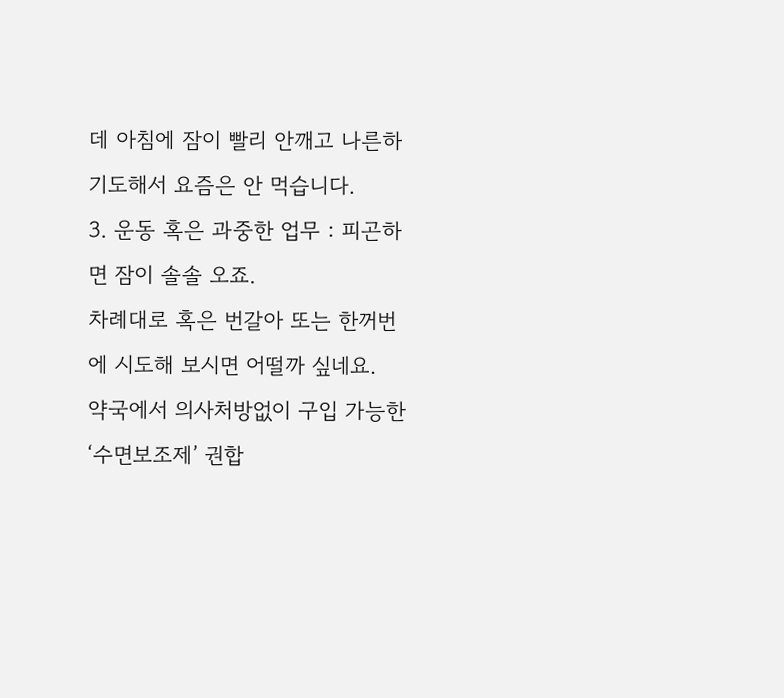데 아침에 잠이 빨리 안깨고 나른하기도해서 요즘은 안 먹습니다.
3. 운동 혹은 과중한 업무 : 피곤하면 잠이 솔솔 오죠.
차례대로 혹은 번갈아 또는 한꺼번에 시도해 보시면 어떨까 싶네요.
약국에서 의사처방없이 구입 가능한 ‘수면보조제’ 권합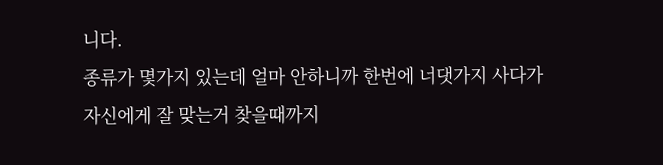니다.
종류가 몇가지 있는데 얼마 안하니까 한번에 너댓가지 사다가 자신에게 잘 맞는거 찾을때까지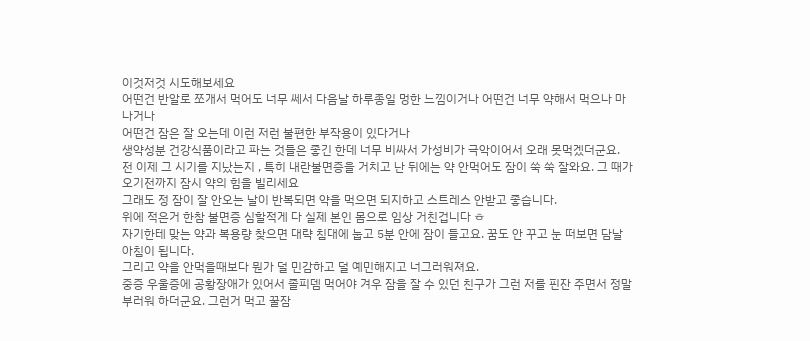이것저것 시도해보세요
어떤건 반알로 쪼개서 먹어도 너무 쎄서 다음날 하루종일 멍한 느낌이거나 어떤건 너무 약해서 먹으나 마나거나
어떤건 잠은 잘 오는데 이런 저런 불편한 부작용이 있다거나
생약성분 건강식품이라고 파는 것들은 좋긴 한데 너무 비싸서 가성비가 극악이어서 오래 못먹겠더군요.
전 이제 그 시기를 지났는지 , 특히 내란불면증을 거치고 난 뒤에는 약 안먹어도 잠이 쑥 쑥 잘와요. 그 때가 오기전까지 잠시 약의 힘을 빌리세요
그래도 정 잠이 잘 안오는 날이 반복되면 약을 먹으면 되지하고 스트레스 안받고 좋습니다.
위에 적은거 한참 불면증 심할적게 다 실제 본인 몸으로 임상 거친겁니다 ㅎ
자기한테 맞는 약과 복용량 찾으면 대략 침대에 눕고 5분 안에 잠이 들고요. 꿈도 안 꾸고 눈 떠보면 담날 아침이 됩니다.
그리고 약을 안먹을때보다 뭔가 덜 민감하고 덜 예민해지고 너그러워져요.
중증 우울증에 공황장애가 있어서 졸피뎀 먹어야 겨우 잠을 잘 수 있던 친구가 그런 저를 핀잔 주면서 정말 부러워 하더군요. 그런거 먹고 꿀잠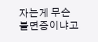자는게 무슨 불면증이냐고